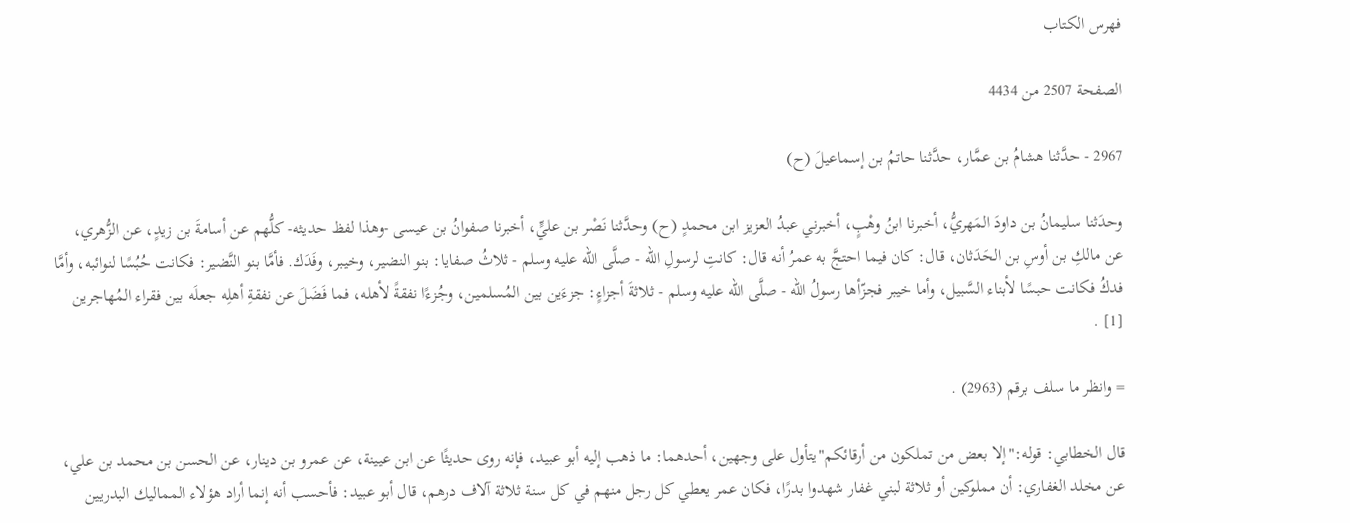فهرس الكتاب

الصفحة 2507 من 4434

2967 - حدَّثنا هشامُ بن عمَّار، حدَّثنا حاتمُ بن إسماعيلَ (ح)

وحدَثنا سليمانُ بن داودَ المَهريُّ، أخبرنا ابنُ وهْبٍ، أخبرني عبدُ العزيز ابن محمدٍ (ح) وحدَّثنا نَصْر بن عليٍّ، أخبرنا صفوانُ بن عيسى -وهذا لفظ حديثه- كلُّهم عن أسامةَ بن زيدٍ، عن الزُّهري، عن مالكِ بن أوسِ بن الحَدَثان، قال: كان فيما احتجَّ به عمرُ أنه قال: كانتِ لرسولِ الله - صلَّى الله عليه وسلم - ثلاثُ صفايا: بنو النضير، وخيبر، وفَدَك. فأمَّا بنو النَّضير: فكانت حُبُسًا لنوائبه، وأمَّا فدكُ فكانت حبسًا لأبناء السَّبيل، وأما خيبر فجزّأها رسولُ الله - صلَّى الله عليه وسلم - ثلاثةَ أجزاءٍ: جزءَين بين المُسلمين، وجُزءًا نفقةً لأهله، فما فَضَلَ عن نفقةِ أهلِه جعلَه بين فقراء المُهاجرين [1] .

= وانظر ما سلف برقم (2963) .

قال الخطابي: قوله:"إلا بعض من تملكون من أرقائكم"يتأول على وجهين، أحدهما: ما ذهب إليه أبو عبيد، فإنه روى حديثًا عن ابن عيينة، عن عمرو بن دينار، عن الحسن بن محمد بن علي، عن مخلد الغفاري: أن مملوكين أو ثلاثة لبني غفار شهدوا بدرًا، فكان عمر يعطي كل رجل منهم في كل سنة ثلاثة آلاف درهم، قال أبو عبيد: فأحسب أنه إنما أراد هؤلاء المماليك البدريين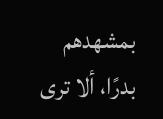بمشهدهم بدرًا، ألا ترى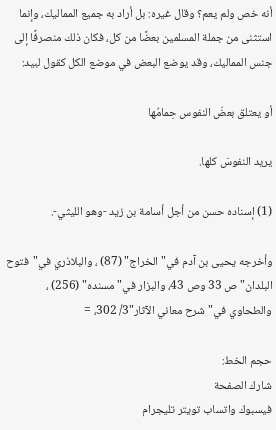أنه خص ولم يعم؟ وقال غيره: بل أراد به جميع المماليك، وإنما استثنى من جملة المسلمين بعضًا من كل، فكان ذلك منصرفًا إلى جنس المماليك، وقد يوضع البعض في موضع الكل كقول لبيد:

أو يعتلق بعضَ النفوس حِمامُها

يريد النفوسَ كلها.

(1) إسناده حسن من أجل أسامة بن زيد -وهو الليثي-.

وأخرجه يحيى بن آدم في"الخراج" (87) ، والبلاذري في"فتوح البلدان"ص 33 وص 43، والبزار في"مسنده" (256) ، والطحاوي في"شرح معاني الآثار"3/ 302، =

حجم الخط:
شارك الصفحة
فيسبوك واتساب تويتر تليجرام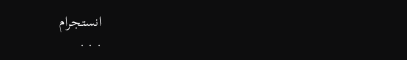انستجرام
. . .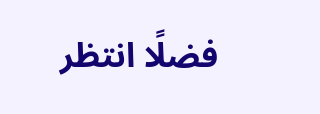فضلًا انتظر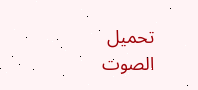تحميل الصوت